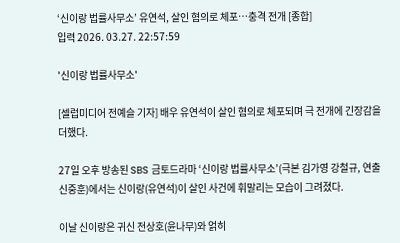‘신이랑 법률사무소’ 유연석, 살인 혐의로 체포…충격 전개 [종합]
입력 2026. 03.27. 22:57:59

'신이랑 법률사무소'

[셀럽미디어 전예슬 기자] 배우 유연석이 살인 혐의로 체포되며 극 전개에 긴장감을 더했다.

27일 오후 방송된 SBS 금토드라마 ‘신이랑 법률사무소’(극본 김가영 강철규, 연출 신중훈)에서는 신이랑(유연석)이 살인 사건에 휘말리는 모습이 그려졌다.

이날 신이랑은 귀신 전상호(윤나무)와 얽히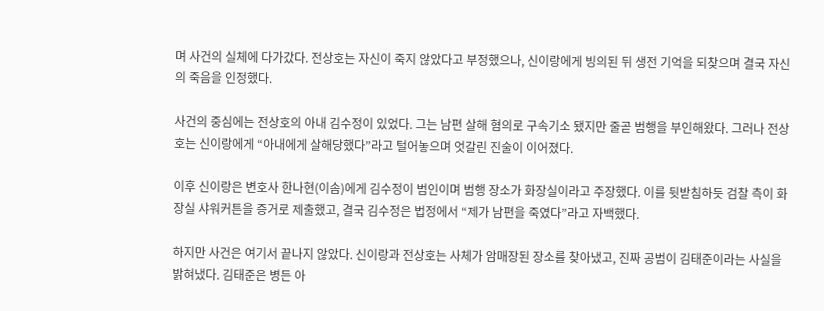며 사건의 실체에 다가갔다. 전상호는 자신이 죽지 않았다고 부정했으나, 신이랑에게 빙의된 뒤 생전 기억을 되찾으며 결국 자신의 죽음을 인정했다.

사건의 중심에는 전상호의 아내 김수정이 있었다. 그는 남편 살해 혐의로 구속기소 됐지만 줄곧 범행을 부인해왔다. 그러나 전상호는 신이랑에게 “아내에게 살해당했다”라고 털어놓으며 엇갈린 진술이 이어졌다.

이후 신이랑은 변호사 한나현(이솜)에게 김수정이 범인이며 범행 장소가 화장실이라고 주장했다. 이를 뒷받침하듯 검찰 측이 화장실 샤워커튼을 증거로 제출했고, 결국 김수정은 법정에서 “제가 남편을 죽였다”라고 자백했다.

하지만 사건은 여기서 끝나지 않았다. 신이랑과 전상호는 사체가 암매장된 장소를 찾아냈고, 진짜 공범이 김태준이라는 사실을 밝혀냈다. 김태준은 병든 아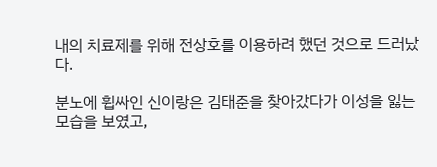내의 치료제를 위해 전상호를 이용하려 했던 것으로 드러났다.

분노에 휩싸인 신이랑은 김태준을 찾아갔다가 이성을 잃는 모습을 보였고,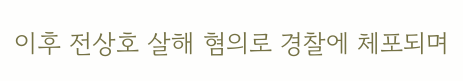이후 전상호 살해 혐의로 경찰에 체포되며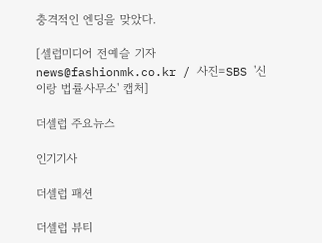충격적인 엔딩을 맞았다.

[셀럽미디어 전예슬 기자 news@fashionmk.co.kr / 사진=SBS '신이랑 법률사무소' 캡처]

더셀럽 주요뉴스

인기기사

더셀럽 패션

더셀럽 뷰티